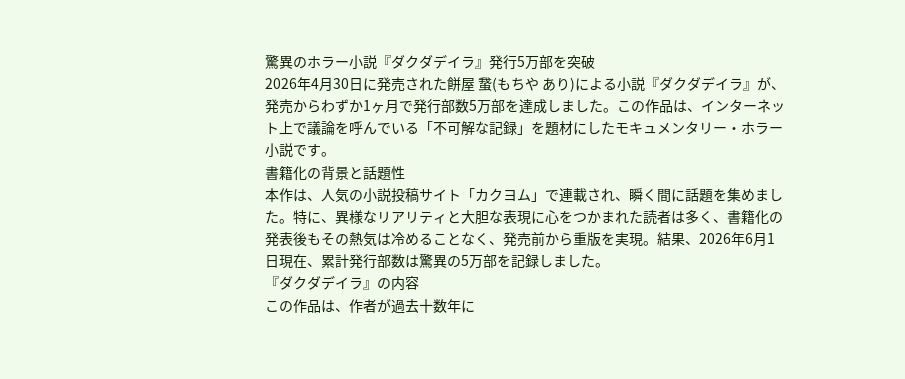驚異のホラー小説『ダクダデイラ』発行5万部を突破
2026年4月30日に発売された餅屋 䖸(もちや あり)による小説『ダクダデイラ』が、発売からわずか1ヶ月で発行部数5万部を達成しました。この作品は、インターネット上で議論を呼んでいる「不可解な記録」を題材にしたモキュメンタリー・ホラー小説です。
書籍化の背景と話題性
本作は、人気の小説投稿サイト「カクヨム」で連載され、瞬く間に話題を集めました。特に、異様なリアリティと大胆な表現に心をつかまれた読者は多く、書籍化の発表後もその熱気は冷めることなく、発売前から重版を実現。結果、2026年6月1日現在、累計発行部数は驚異の5万部を記録しました。
『ダクダデイラ』の内容
この作品は、作者が過去十数年に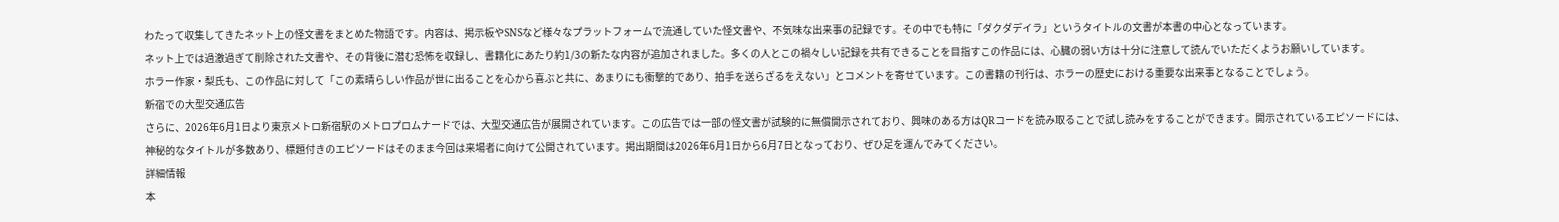わたって収集してきたネット上の怪文書をまとめた物語です。内容は、掲示板やSNSなど様々なプラットフォームで流通していた怪文書や、不気味な出来事の記録です。その中でも特に「ダクダデイラ」というタイトルの文書が本書の中心となっています。
ネット上では過激過ぎて削除された文書や、その背後に潜む恐怖を収録し、書籍化にあたり約1/3の新たな内容が追加されました。多くの人とこの禍々しい記録を共有できることを目指すこの作品には、心臓の弱い方は十分に注意して読んでいただくようお願いしています。
ホラー作家・梨氏も、この作品に対して「この素晴らしい作品が世に出ることを心から喜ぶと共に、あまりにも衝撃的であり、拍手を送らざるをえない」とコメントを寄せています。この書籍の刊行は、ホラーの歴史における重要な出来事となることでしょう。
新宿での大型交通広告
さらに、2026年6月1日より東京メトロ新宿駅のメトロプロムナードでは、大型交通広告が展開されています。この広告では一部の怪文書が試験的に無償開示されており、興味のある方はQRコードを読み取ることで試し読みをすることができます。開示されているエピソードには、神秘的なタイトルが多数あり、標題付きのエピソードはそのまま今回は来場者に向けて公開されています。掲出期間は2026年6月1日から6月7日となっており、ぜひ足を運んでみてください。
詳細情報
本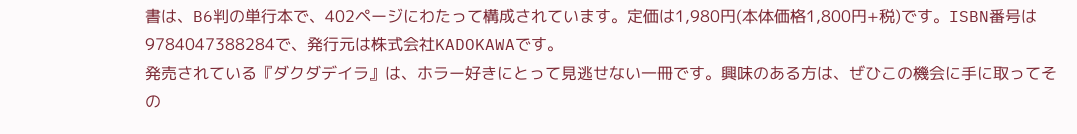書は、B6判の単行本で、402ページにわたって構成されています。定価は1,980円(本体価格1,800円+税)です。ISBN番号は9784047388284で、発行元は株式会社KADOKAWAです。
発売されている『ダクダデイラ』は、ホラー好きにとって見逃せない一冊です。興味のある方は、ぜひこの機会に手に取ってその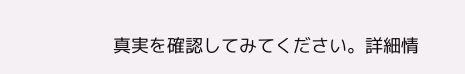真実を確認してみてください。詳細情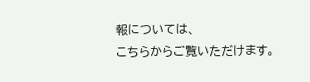報については、
こちらからご覧いただけます。